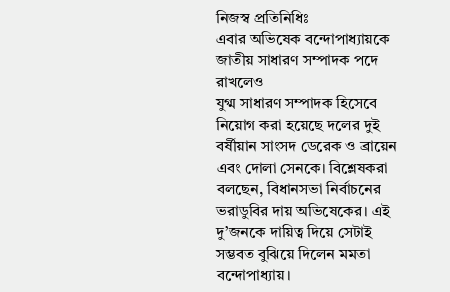নিজস্ব প্রতিনিধিঃ
এবার অভিষেক বন্দোপাধ্যায়কে জাতীয় সাধারণ সম্পাদক পদে রাখলেও
যুগ্ম সাধারণ সম্পাদক হিসেবে নিয়োগ করা হয়েছে দলের দুই বর্ষীয়ান সাংসদ ডেরেক ও ব্রায়েন
এবং দোলা সেনকে। বিশ্লেষকরা বলছেন, বিধানসভা নির্বাচনের ভরাডুবির দায় অভিষেকের। এই
দু’জনকে দায়িত্ব দিয়ে সেটাই সম্ভবত বুঝিয়ে দিলেন মমতা বন্দোপাধ্যায়।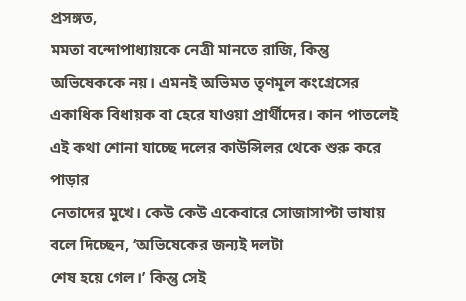প্রসঙ্গত,
মমতা বন্দোপাধ্যায়কে নেত্রী মানতে রাজি, কিন্তু অভিষেককে নয়। এমনই অভিমত তৃণমূল কংগ্রেসের
একাধিক বিধায়ক বা হেরে যাওয়া প্রার্থীদের। কান পাতলেই এই কথা শোনা যাচ্ছে দলের কাউন্সিলর থেকে শুরু করে পাড়ার
নেতাদের মুখে। কেউ কেউ একেবারে সোজাসাপ্টা ভাষায় বলে দিচ্ছেন, ‘অভিষেকের জন্যই দলটা
শেষ হয়ে গেল।’ কিন্তু সেই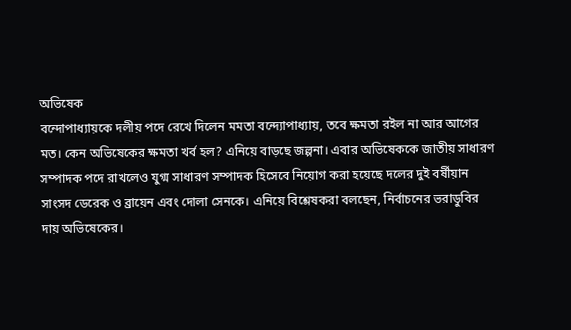অভিষেক
বন্দোপাধ্যায়কে দলীয় পদে রেখে দিলেন মমতা বন্দ্যোপাধ্যায়, তবে ক্ষমতা রইল না আর আগের
মত। কেন অভিষেকের ক্ষমতা খর্ব হল? এনিয়ে বাড়ছে জল্পনা। এবার অভিষেককে জাতীয় সাধারণ
সম্পাদক পদে রাখলেও যুগ্ম সাধারণ সম্পাদক হিসেবে নিয়োগ করা হয়েছে দলের দুই বর্ষীয়ান
সাংসদ ডেরেক ও ব্রায়েন এবং দোলা সেনকে। এনিয়ে বিশ্লেষকরা বলছেন, নির্বাচনের ভরাডুবির
দায় অভিষেকের।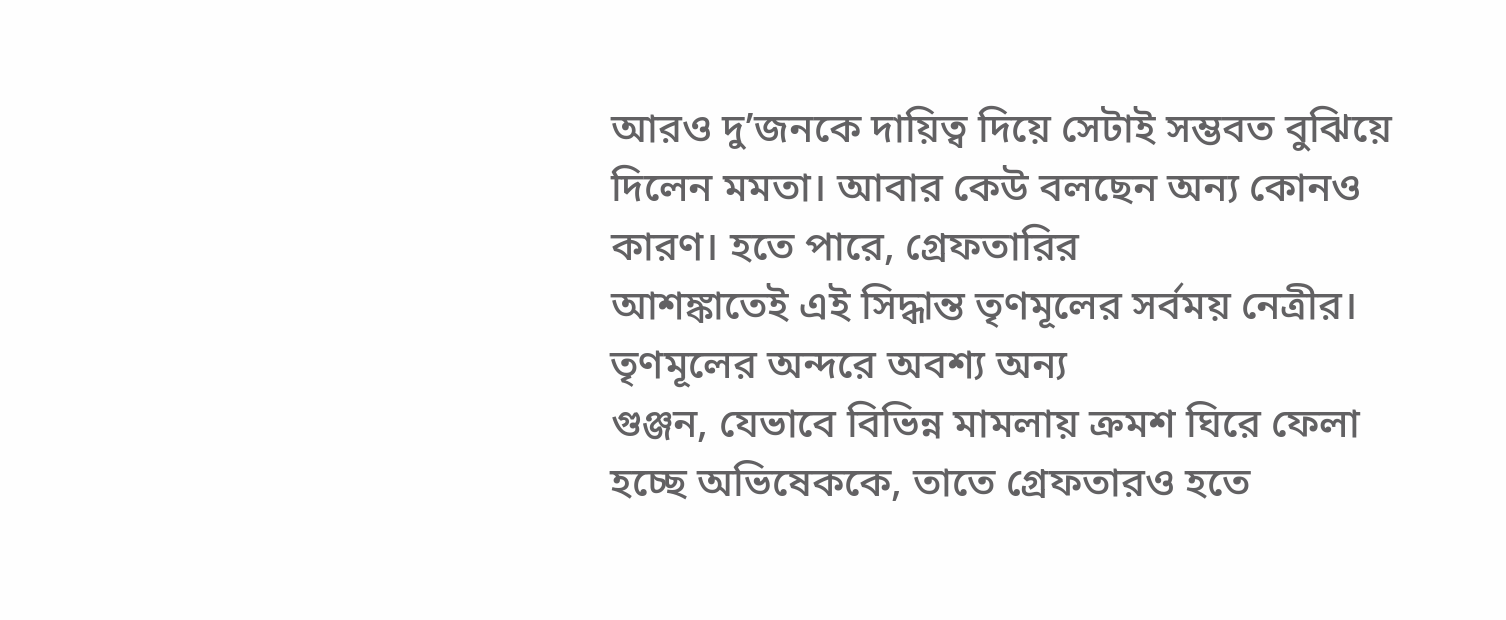আরও দু’জনকে দায়িত্ব দিয়ে সেটাই সম্ভবত বুঝিয়ে দিলেন মমতা। আবার কেউ বলছেন অন্য কোনও কারণ। হতে পারে, গ্রেফতারির
আশঙ্কাতেই এই সিদ্ধান্ত তৃণমূলের সর্বময় নেত্রীর। তৃণমূলের অন্দরে অবশ্য অন্য
গুঞ্জন, যেভাবে বিভিন্ন মামলায় ক্রমশ ঘিরে ফেলা হচ্ছে অভিষেককে, তাতে গ্রেফতারও হতে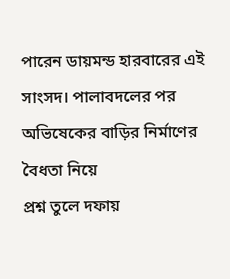পারেন ডায়মন্ড হারবারের এই সাংসদ। পালাবদলের পর অভিষেকের বাড়ির নির্মাণের বৈধতা নিয়ে
প্রশ্ন তুলে দফায়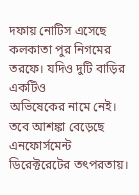দফায় নোটিস এসেছে কলকাতা পুর নিগমের তরফে। যদিও দুটি বাড়ির একটিও
অভিষেকের নামে নেই। তবে আশঙ্কা বেড়েছে এনফোর্সমেন্ট ডিরেক্টরেটের তৎপরতায়।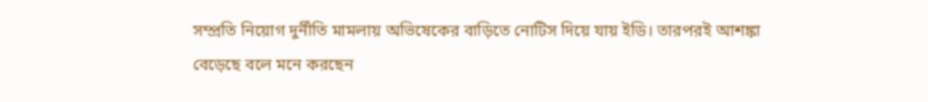সম্প্রতি নিয়োগ দুর্নীতি মামলায় অভিষেকের বাড়িতে নোটিস দিয়ে যায় ইডি। তারপরই আশঙ্কা
বেড়েছে বলে মনে করছেন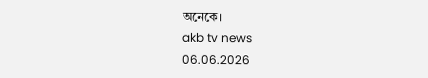অনেকে।
akb tv news
06.06.2026